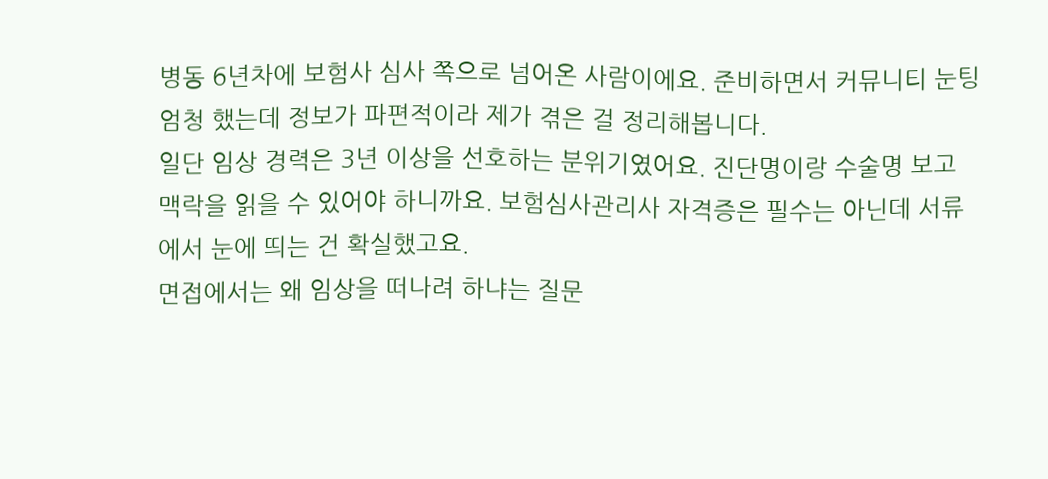병동 6년차에 보험사 심사 쪽으로 넘어온 사람이에요. 준비하면서 커뮤니티 눈팅 엄청 했는데 정보가 파편적이라 제가 겪은 걸 정리해봅니다.
일단 임상 경력은 3년 이상을 선호하는 분위기였어요. 진단명이랑 수술명 보고 맥락을 읽을 수 있어야 하니까요. 보험심사관리사 자격증은 필수는 아닌데 서류에서 눈에 띄는 건 확실했고요.
면접에서는 왜 임상을 떠나려 하냐는 질문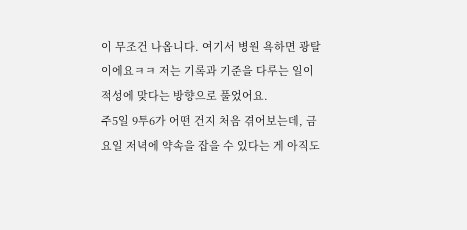이 무조건 나옵니다. 여기서 병원 욕하면 광탈이에요ㅋㅋ 저는 기록과 기준을 다루는 일이 적성에 맞다는 방향으로 풀었어요.
주5일 9투6가 어떤 건지 처음 겪어보는데, 금요일 저녁에 약속을 잡을 수 있다는 게 아직도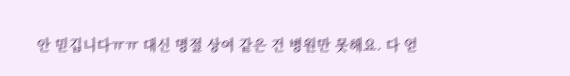안 믿깁니다ㅠㅠ 대신 명절 상여 같은 건 병원만 못해요. 다 얻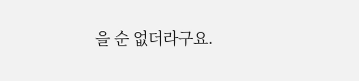을 순 없더라구요.